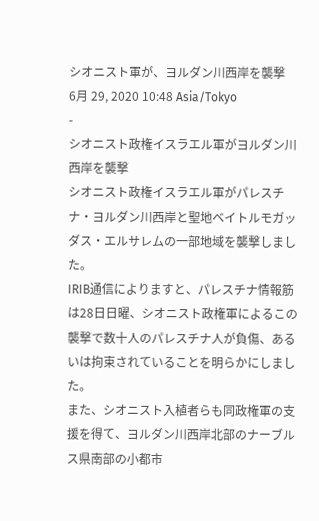シオニスト軍が、ヨルダン川西岸を襲撃
6月 29, 2020 10:48 Asia/Tokyo
-
シオニスト政権イスラエル軍がヨルダン川西岸を襲撃
シオニスト政権イスラエル軍がパレスチナ・ヨルダン川西岸と聖地ベイトルモガッダス・エルサレムの一部地域を襲撃しました。
IRIB通信によりますと、パレスチナ情報筋は28日日曜、シオニスト政権軍によるこの襲撃で数十人のパレスチナ人が負傷、あるいは拘束されていることを明らかにしました。
また、シオニスト入植者らも同政権軍の支援を得て、ヨルダン川西岸北部のナーブルス県南部の小都市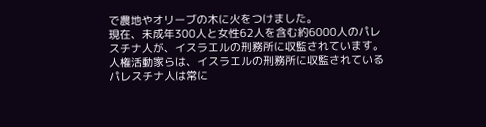で農地やオリーブの木に火をつけました。
現在、未成年300人と女性62人を含む約6000人のパレスチナ人が、イスラエルの刑務所に収監されています。
人権活動家らは、イスラエルの刑務所に収監されているパレスチナ人は常に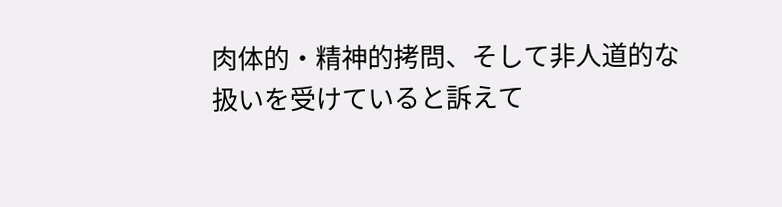肉体的・精神的拷問、そして非人道的な扱いを受けていると訴えて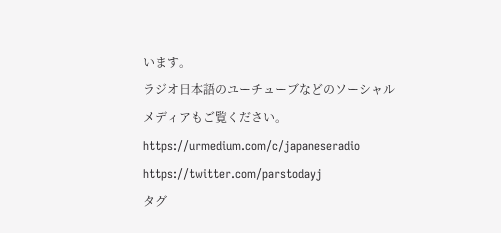います。
ラジオ日本語のユーチューブなどのソーシャルメディアもご覧ください。
https://urmedium.com/c/japaneseradio
https://twitter.com/parstodayj
タグ